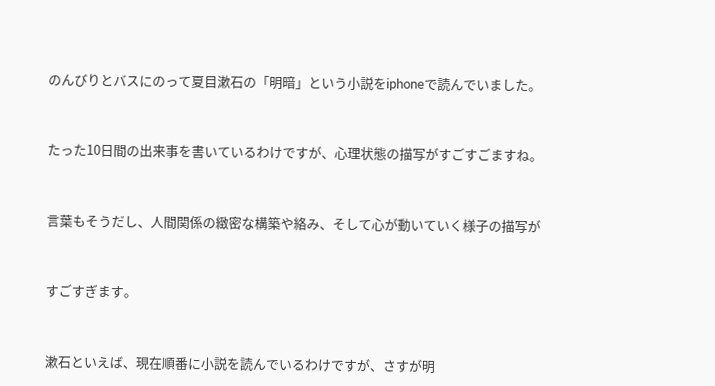のんびりとバスにのって夏目漱石の「明暗」という小説をiphoneで読んでいました。


たった10日間の出来事を書いているわけですが、心理状態の描写がすごすごますね。


言葉もそうだし、人間関係の緻密な構築や絡み、そして心が動いていく様子の描写が


すごすぎます。


漱石といえば、現在順番に小説を読んでいるわけですが、さすが明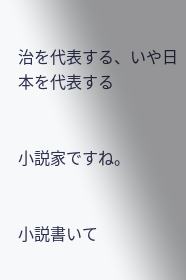治を代表する、いや日本を代表する


小説家ですね。


小説書いて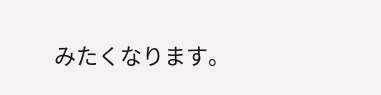みたくなります。